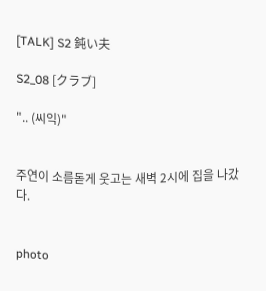[TALK] S2 鈍い夫

S2_08 [クラブ]

".. (씨익)"


주연이 소름돋게 웃고는 새벽 2시에 집을 나갔다.


photo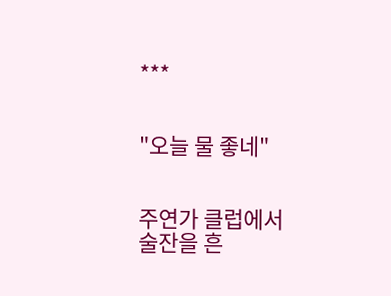***


"오늘 물 좋네"


주연가 클럽에서 술잔을 흔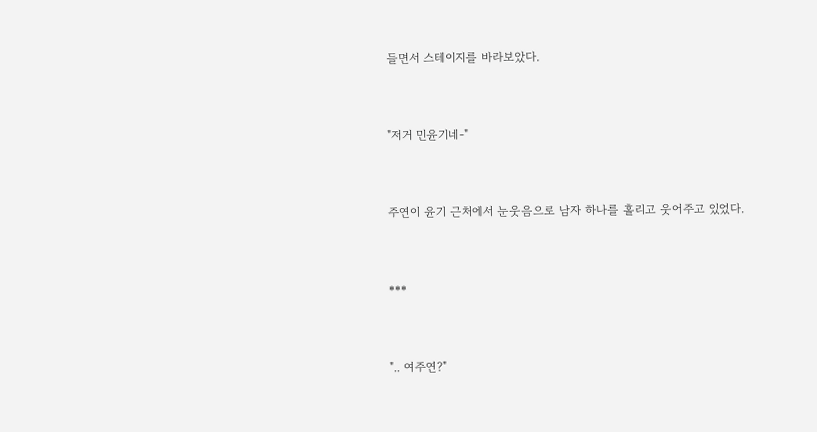들면서 스테이지를 바라보았다.


"저거 민윤기네-"


주연이 윤기 근처에서 눈웃음으로 남자 하나를 홀리고 웃어주고 있었다.


***


".. 여주연?"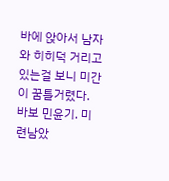바에 앉아서 남자와 히히덕 거리고 있는걸 보니 미간이 꿈틀거렸다. 바보 민윤기. 미련남았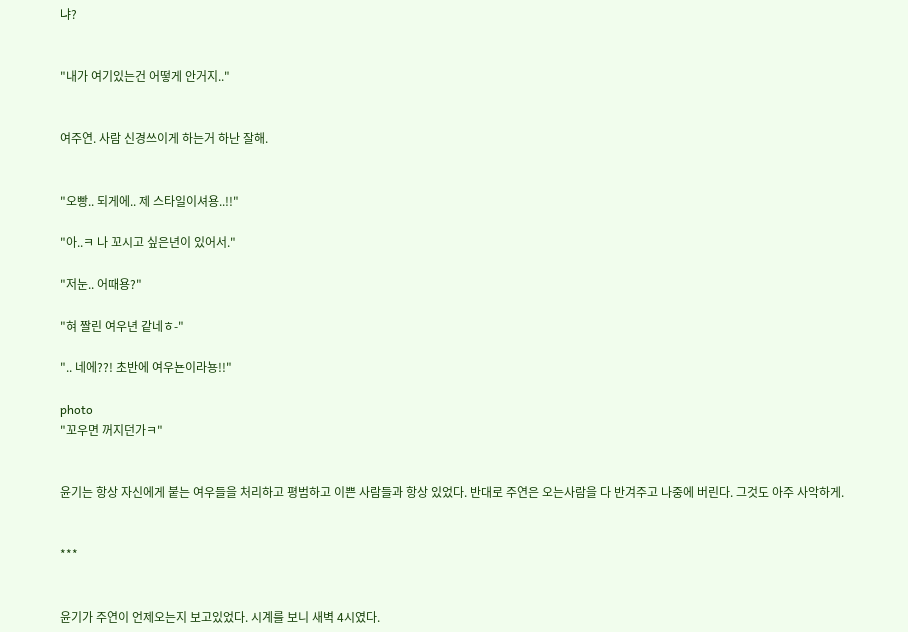냐?


"내가 여기있는건 어떻게 안거지.."


여주연. 사람 신경쓰이게 하는거 하난 잘해.


"오빵.. 되게에.. 제 스타일이셔용..!!"

"아..ㅋ 나 꼬시고 싶은년이 있어서."

"저눈.. 어때용?"

"혀 짤린 여우년 같네ㅎ-"

".. 네에??! 초반에 여우뇬이라뇽!!"

photo
"꼬우면 꺼지던가ㅋ"


윤기는 항상 자신에게 붙는 여우들을 처리하고 평범하고 이쁜 사람들과 항상 있었다. 반대로 주연은 오는사람을 다 반겨주고 나중에 버린다. 그것도 아주 사악하게.


***


윤기가 주연이 언제오는지 보고있었다. 시계를 보니 새벽 4시였다.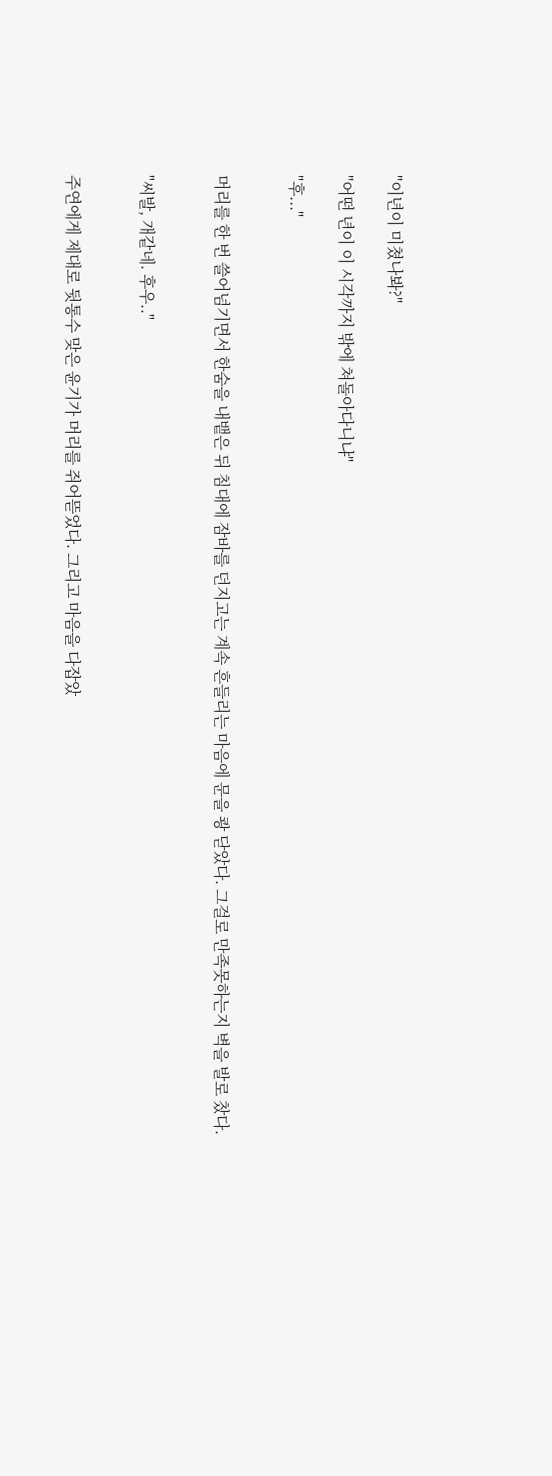"이년이 미쳤나봐?"

"어떤 년이 이 시각까지 밖에 쳐돌아다니냐"

"후..."


머리를 한 번 쓸어넘기면서 한숨을 내뱉은 뒤 침대에 잠바를 던지고는 계속 흔들리는 마음에 문을 쾅 닫았다. 그걸로 만족못하는지 벽을 발로 찼다.


"씨발, 개같네. 후우.."


주연에게 제대로 뒷통수 맞은 윤기가 머리를 쥐어뜯었다. 그리고 마음을 다잡았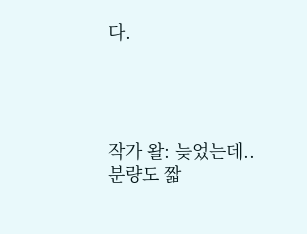다.




작가 왈: 늦었는데.. 분량도 짧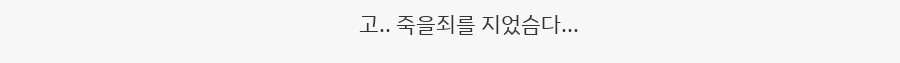고.. 죽을죄를 지었슴다...